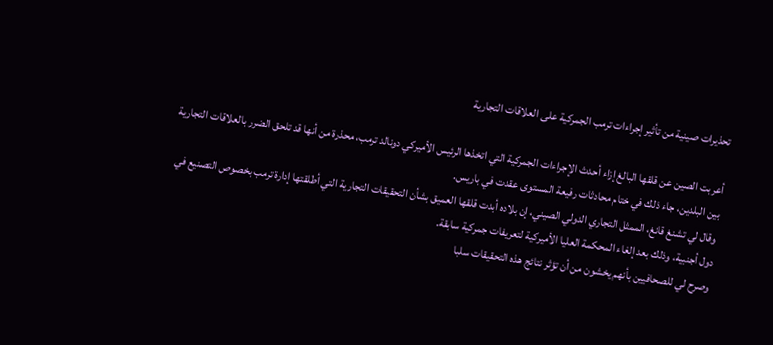تحذيرات صينية من تأثير إجراءات ترمب الجمركية على العلاقات التجارية

أعربت الصين عن قلقها البالغ إزاء أحدث الإجراءات الجمركية التي اتخذها الرئيس الأميركي دونالد ترمب، محذرة من أنها قد تلحق الضرر بالعلاقات التجارية بين البلدين، جاء ذلك في ختام محادثات رفيعة المستوى عقدت في باريس.
وقال لي تشنغ قانغ، الممثل التجاري الدولي الصيني، إن بلاده أبدت قلقها العميق بشأن التحقيقات التجارية التي أطلقتها إدارة ترمب بخصوص التصنيع في دول أجنبية، وذلك بعد إلغاء المحكمة العليا الأميركية لتعريفات جمركية سابقة.
وصرح لي للصحافيين بأنهم يخشون من أن تؤثر نتائج هذه التحقيقات سلبا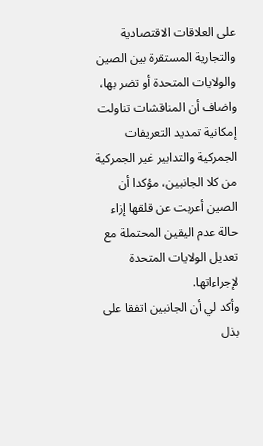على العلاقات الاقتصادية والتجارية المستقرة بين الصين والولايات المتحدة أو تضر بها، واضاف أن المناقشات تناولت إمكانية تمديد التعريفات الجمركية والتدابير غير الجمركية من كلا الجانبين، مؤكدا أن الصين أعربت عن قلقها إزاء حالة عدم اليقين المحتملة مع تعديل الولايات المتحدة لإجراءاتها.
وأكد لي أن الجانبين اتفقا على بذل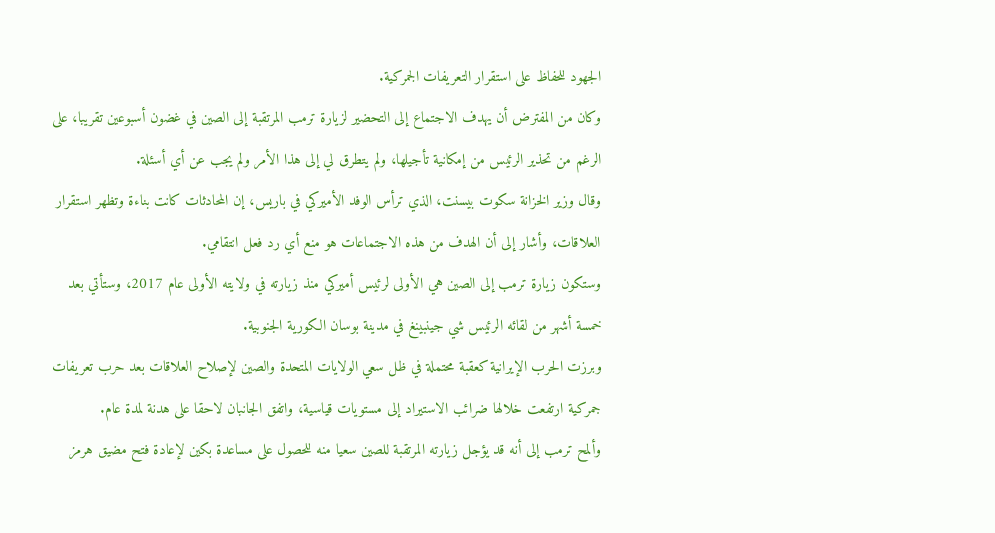الجهود للحفاظ على استقرار التعريفات الجمركية.
وكان من المفترض أن يهدف الاجتماع إلى التحضير لزيارة ترمب المرتقبة إلى الصين في غضون أسبوعين تقريبا، على الرغم من تحذير الرئيس من إمكانية تأجيلها، ولم يتطرق لي إلى هذا الأمر ولم يجب عن أي أسئلة.
وقال وزير الخزانة سكوت بيسنت، الذي ترأس الوفد الأميركي في باريس، إن المحادثات كانت بناءة وتظهر استقرار العلاقات، وأشار إلى أن الهدف من هذه الاجتماعات هو منع أي رد فعل انتقامي.
وستكون زيارة ترمب إلى الصين هي الأولى لرئيس أميركي منذ زيارته في ولايته الأولى عام 2017، وستأتي بعد خمسة أشهر من لقائه الرئيس شي جينبينغ في مدينة بوسان الكورية الجنوبية.
وبرزت الحرب الإيرانية كعقبة محتملة في ظل سعي الولايات المتحدة والصين لإصلاح العلاقات بعد حرب تعريفات جمركية ارتفعت خلالها ضرائب الاستيراد إلى مستويات قياسية، واتفق الجانبان لاحقا على هدنة لمدة عام.
وألمح ترمب إلى أنه قد يؤجل زيارته المرتقبة للصين سعيا منه للحصول على مساعدة بكين لإعادة فتح مضيق هرمز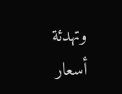وتهدئة أسعار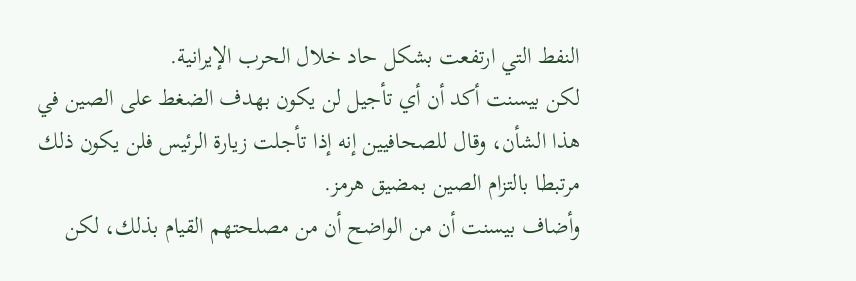النفط التي ارتفعت بشكل حاد خلال الحرب الإيرانية.
لكن بيسنت أكد أن أي تأجيل لن يكون بهدف الضغط على الصين في هذا الشأن، وقال للصحافيين إنه إذا تأجلت زيارة الرئيس فلن يكون ذلك مرتبطا بالتزام الصين بمضيق هرمز.
وأضاف بيسنت أن من الواضح أن من مصلحتهم القيام بذلك، لكن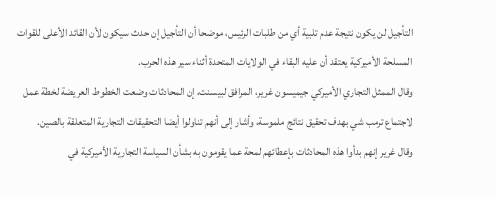التأجيل لن يكون نتيجة عدم تلبية أي من طلبات الرئيس، موضحا أن التأجيل إن حدث سيكون لأن القائد الأعلى للقوات المسلحة الأميركية يعتقد أن عليه البقاء في الولايات المتحدة أثناء سير هذه الحرب.
وقال الممثل التجاري الأميركي جيميسون غرير، المرافق لبيسنت، إن المحادثات وضعت الخطوط العريضة لخطة عمل لاجتماع ترمب شي بهدف تحقيق نتائج ملموسة، وأشار إلى أنهم تناولوا أيضا التحقيقات التجارية المتعلقة بالصين.
وقال غرير إنهم بدأوا هذه المحادثات بإعطائهم لمحة عما يقومون به بشأن السياسة التجارية الأميركية في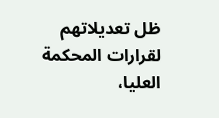ظل تعديلاتهم لقرارات المحكمة العليا،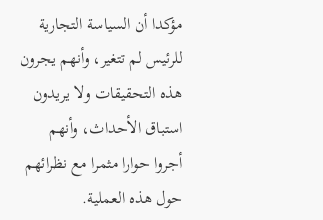مؤكدا أن السياسة التجارية للرئيس لم تتغير، وأنهم يجرون هذه التحقيقات ولا يريدون استباق الأحداث، وأنهم أجروا حوارا مثمرا مع نظرائهم حول هذه العملية.